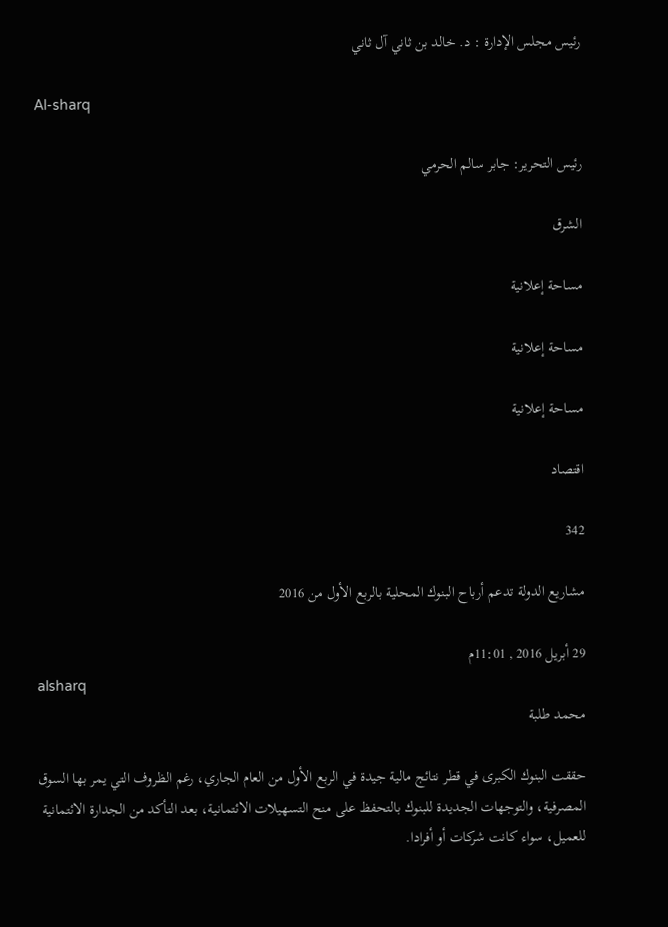رئيس مجلس الإدارة : د. خالد بن ثاني آل ثاني

Al-sharq

رئيس التحرير: جابر سالم الحرمي

الشرق

مساحة إعلانية

مساحة إعلانية

مساحة إعلانية

اقتصاد

342

مشاريع الدولة تدعم أرباح البنوك المحلية بالربع الأول من 2016

29 أبريل 2016 , 11:01م
alsharq
محمد طلبة

حققت البنوك الكبرى في قطر نتائج مالية جيدة في الربع الأول من العام الجاري، رغم الظروف التي يمر بها السوق المصرفية، والتوجهات الجديدة للبنوك بالتحفظ على منح التسهيلات الائتمانية، بعد التأكد من الجدارة الائتمانية للعميل، سواء كانت شركات أو أفرادا.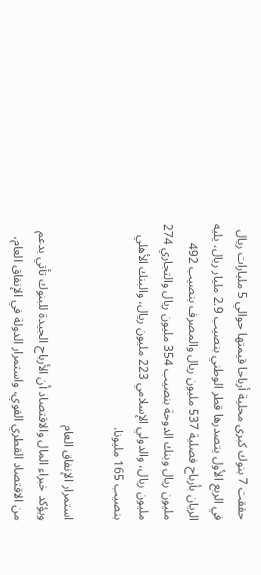حققت 7 بنوك كبرى محلية أرباحا قيمتها حوالي 5 مليارات ريال في الربع الأول يتصدرها قطر الوطني بنصيب 2.9 مليار ريال، يليه الريان بأرباح فصلية 537 مليون ريال والمصرف بنصيب 492 مليون ريال وبنك الدوحة بنصيب 354 مليون ريال والتجاري 274 مليون ريال، والدولي الإسلامي 223 مليون ريال، والبنك الأهلي بنصيب 165 مليونا.

استمرار الإنفاق العام
ويؤكد خبراء المال والاقتصاد أن الأرباح الجيدة للبنوك تأتي بدعم من الاقتصاد القطري القوي، واستمرار الدولة في الإنفاق العام،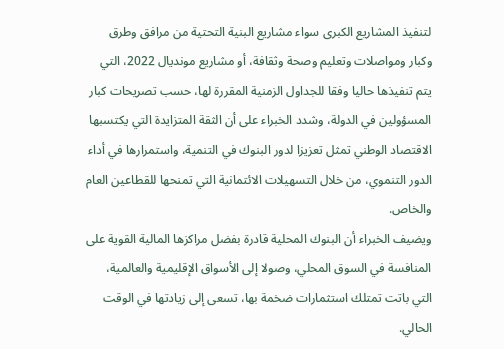لتنفيذ المشاريع الكبرى سواء مشاريع البنية التحتية من مرافق وطرق وكبار ومواصلات وتعليم وصحة وثقافة، أو مشاريع مونديال 2022، التي يتم تنفيذها حاليا وفقا للجداول الزمنية المقررة لها، حسب تصريحات كبار المسؤولين في الدولة، وشدد الخبراء على أن الثقة المتزايدة التي يكتسبها الاقتصاد الوطني تمثل تعزيزا لدور البنوك في التنمية، واستمرارها في أداء الدور التنموي، من خلال التسهيلات الائتمانية التي تمنحها للقطاعين العام والخاص.
ويضيف الخبراء أن البنوك المحلية قادرة بفضل مراكزها المالية القوية على المنافسة في السوق المحلي، وصولا إلى الأسواق الإقليمية والعالمية، التي باتت تمتلك استثمارات ضخمة بها، تسعى إلى زيادتها في الوقت الحالي.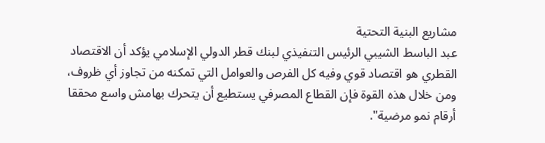مشاريع البنية التحتية
عبد الباسط الشيبي الرئيس التنفيذي لبنك قطر الدولي الإسلامي يؤكد أن الاقتصاد القطري هو اقتصاد قوي وفيه كل الفرص والعوامل التي تمكنه من تجاوز أي ظروف، ومن خلال هذه القوة فإن القطاع المصرفي يستطيع أن يتحرك بهامش واسع محققا أرقام نمو مرضية".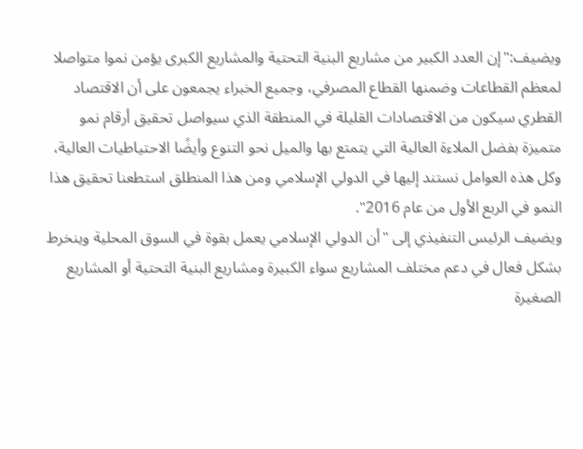ويضيف:"إن العدد الكبير من مشاريع البنية التحتية والمشاريع الكبرى يؤمن نموا متواصلا لمعظم القطاعات وضمنها القطاع المصرفي، وجميع الخبراء يجمعون على أن الاقتصاد القطري سيكون من الاقتصادات القليلة في المنطقة الذي سيواصل تحقيق أرقام نمو متميزة بفضل الملاءة العالية التي يتمتع بها والميل نحو التنوع وأيضًا الاحتياطيات العالية، وكل هذه العوامل نستند إليها في الدولي الإسلامي ومن هذا المنطلق استطعنا تحقيق هذا النمو في الربع الأول من عام 2016".
ويضيف الرئيس التنفيذي إلى "أن الدولي الإسلامي يعمل بقوة في السوق المحلية وينخرط بشكل فعال في دعم مختلف المشاريع سواء الكبيرة ومشاريع البنية التحتية أو المشاريع الصغيرة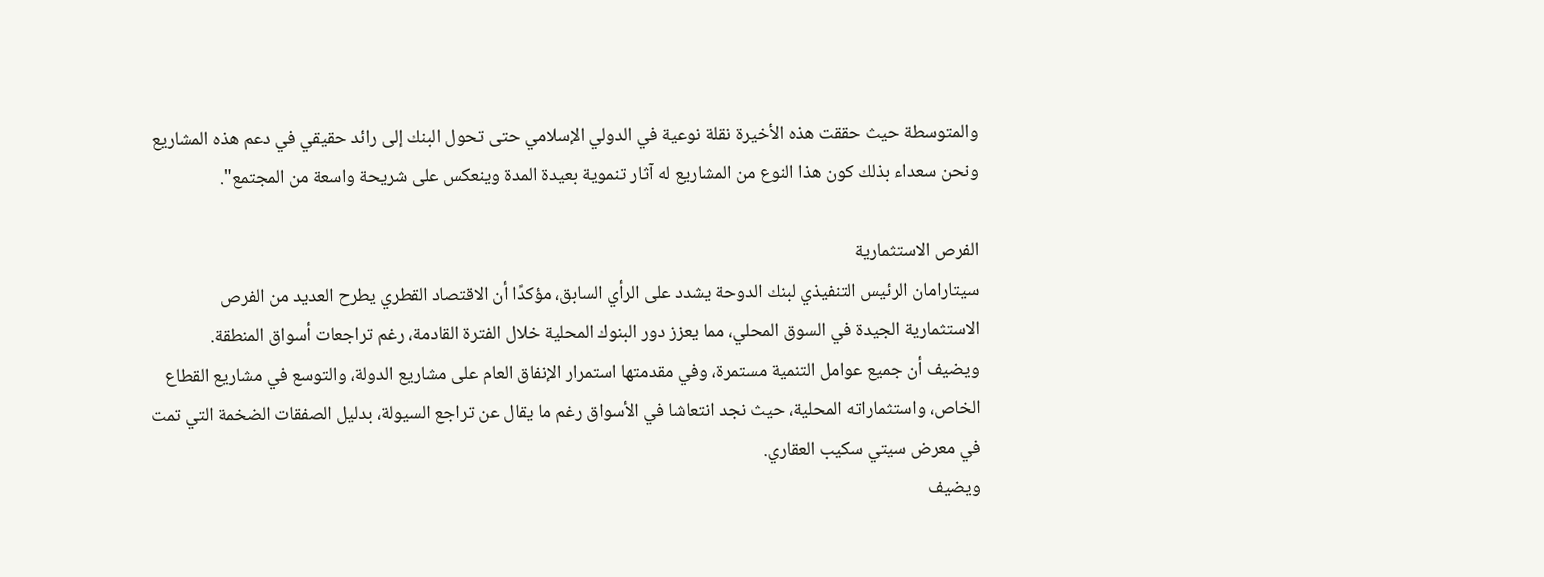والمتوسطة حيث حققت هذه الأخيرة نقلة نوعية في الدولي الإسلامي حتى تحول البنك إلى رائد حقيقي في دعم هذه المشاريع ونحن سعداء بذلك كون هذا النوع من المشاريع له آثار تنموية بعيدة المدة وينعكس على شريحة واسعة من المجتمع".

الفرص الاستثمارية
سيتارامان الرئيس التنفيذي لبنك الدوحة يشدد على الرأي السابق، مؤكدًا أن الاقتصاد القطري يطرح العديد من الفرص الاستثمارية الجيدة في السوق المحلي، مما يعزز دور البنوك المحلية خلال الفترة القادمة، رغم تراجعات أسواق المنطقة.
ويضيف أن جميع عوامل التنمية مستمرة، وفي مقدمتها استمرار الإنفاق العام على مشاريع الدولة، والتوسع في مشاريع القطاع الخاص، واستثماراته المحلية، حيث نجد انتعاشا في الأسواق رغم ما يقال عن تراجع السيولة، بدليل الصفقات الضخمة التي تمت في معرض سيتي سكيب العقاري.
ويضيف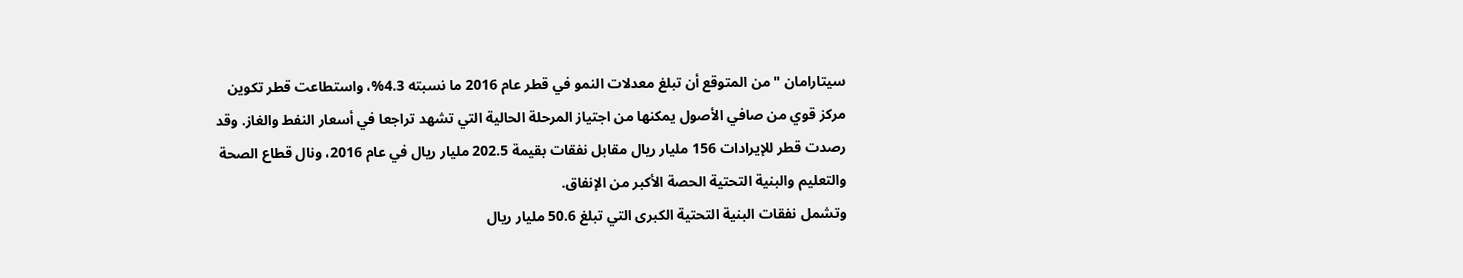سيتارامان "من المتوقع أن تبلغ معدلات النمو في قطر عام 2016 ما نسبته 4.3%، واستطاعت قطر تكوين مركز قوي من صافي الأصول يمكنها من اجتياز المرحلة الحالية التي تشهد تراجعا في أسعار النفط والغاز. وقد رصدت قطر للإيرادات 156 مليار ريال مقابل نفقات بقيمة 202.5 مليار ريال في عام 2016، ونال قطاع الصحة والتعليم والبنية التحتية الحصة الأكبر من الإنفاق.
وتشمل نفقات البنية التحتية الكبرى التي تبلغ 50.6 مليار ريال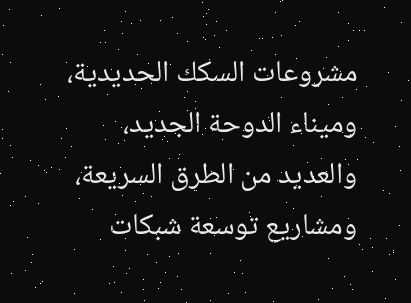مشروعات السكك الحديدية، وميناء الدوحة الجديد، والعديد من الطرق السريعة، ومشاريع توسعة شبكات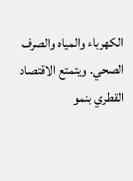الكهرباء والمياه والصرف الصحي. ويتمتع الاقتصاد القطري بنمو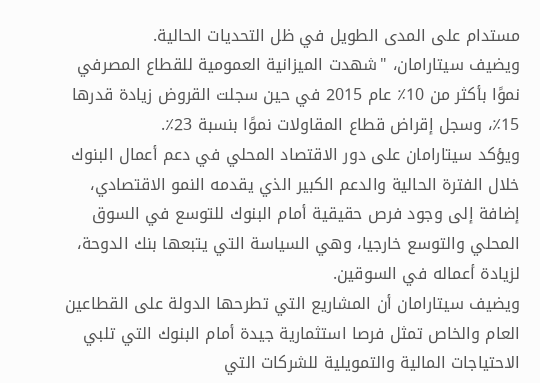مستدام على المدى الطويل في ظل التحديات الحالية.
ويضيف سيتارامان، "شهدت الميزانية العمومية للقطاع المصرفي نموًا بأكثر من 10٪ عام 2015 في حين سجلت القروض زيادة قدرها 15٪، وسجل إقراض قطاع المقاولات نموًا بنسبة 23٪.
ويؤكد سيتارامان على دور الاقتصاد المحلي في دعم أعمال البنوك خلال الفترة الحالية والدعم الكبير الذي يقدمه النمو الاقتصادي، إضافة إلى وجود فرص حقيقية أمام البنوك للتوسع في السوق المحلي والتوسع خارجيا، وهي السياسة التي يتبعها بنك الدوحة، لزيادة أعماله في السوقين.
ويضيف سيتارامان أن المشاريع التي تطرحها الدولة على القطاعين العام والخاص تمثل فرصا استثمارية جيدة أمام البنوك التي تلبي الاحتياجات المالية والتمويلية للشركات التي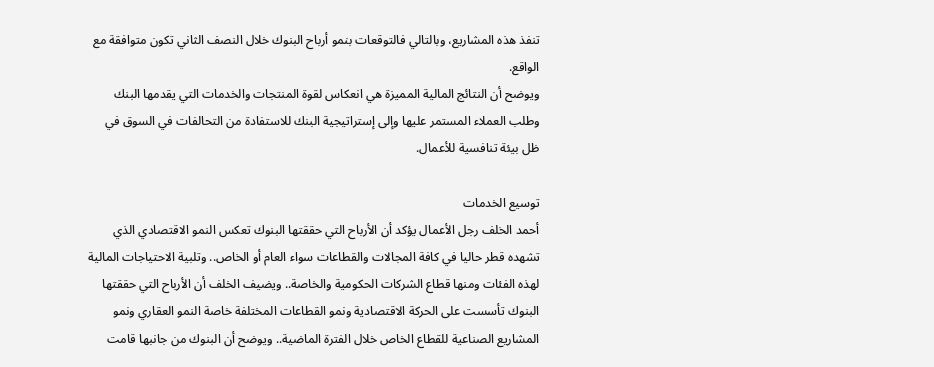تنفذ هذه المشاريع، وبالتالي فالتوقعات بنمو أرباح البنوك خلال النصف الثاني تكون متوافقة مع الواقع.
ويوضح أن النتائج المالية المميزة هي انعكاس لقوة المنتجات والخدمات التي يقدمها البنك وطلب العملاء المستمر عليها وإلى إستراتيجية البنك للاستفادة من التحالفات في السوق في ظل بيئة تنافسية للأعمال.

توسيع الخدمات
أحمد الخلف رجل الأعمال يؤكد أن الأرباح التي حققتها البنوك تعكس النمو الاقتصادي الذي تشهده قطر حاليا في كافة المجالات والقطاعات سواء العام أو الخاص.. وتلبية الاحتياجات المالية لهذه الفئات ومنها قطاع الشركات الحكومية والخاصة.. ويضيف الخلف أن الأرباح التي حققتها البنوك تأسست على الحركة الاقتصادية ونمو القطاعات المختلفة خاصة النمو العقاري ونمو المشاريع الصناعية للقطاع الخاص خلال الفترة الماضية.. ويوضح أن البنوك من جانبها قامت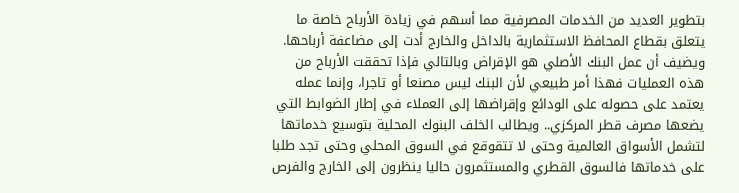بتطوير العديد من الخدمات المصرفية مما أسهم في زيادة الأرباح خاصة ما يتعلق بقطاع المحافظ الاستثمارية بالداخل والخارج أدت إلى مضاعفة أرباحها.
ويضيف أن عمل البنك الأصلي هو الإقراض وبالتالي فإذا تحققت الأرباح من هذه العمليات فهذا أمر طبيعي لأن البنك ليس مصنعا أو تاجرا، وإنما عمله يعتمد على حصوله على الودائع وإقراضها إلى العملاء في إطار الضوابط التي يضعها مصرف قطر المركزي.. ويطالب الخلف البنوك المحلية بتوسيع خدماتها لتشمل الأسواق العالمية وحتى لا تتقوقع في السوق المحلي وحتى تجد طلبا على خدماتها فالسوق القطري والمستثمرون حاليا ينظرون إلى الخارج والفرص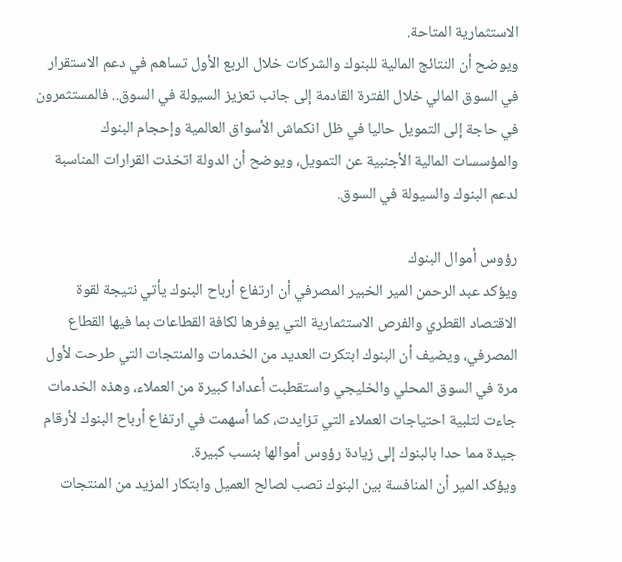الاستثمارية المتاحة.
ويوضح أن النتائج المالية للبنوك والشركات خلال الربع الأول تساهم في دعم الاستقرار في السوق المالي خلال الفترة القادمة إلى جانب تعزيز السيولة في السوق.. فالمستثمرون في حاجة إلى التمويل حاليا في ظل انكماش الأسواق العالمية وإحجام البنوك والمؤسسات المالية الأجنبية عن التمويل، ويوضح أن الدولة اتخذت القرارات المناسبة لدعم البنوك والسيولة في السوق.

رؤوس أموال البنوك
ويؤكد عبد الرحمن المير الخبير المصرفي أن ارتفاع أرباح البنوك يأتي نتيجة لقوة الاقتصاد القطري والفرص الاستثمارية التي يوفرها لكافة القطاعات بما فيها القطاع المصرفي، ويضيف أن البنوك ابتكرت العديد من الخدمات والمنتجات التي طرحت لأول مرة في السوق المحلي والخليجي واستقطبت أعدادا كبيرة من العملاء، وهذه الخدمات جاءت لتلبية احتياجات العملاء التي تزايدت، كما أسهمت في ارتفاع أرباح البنوك لأرقام جيدة مما حدا بالبنوك إلى زيادة رؤوس أموالها بنسب كبيرة.
ويؤكد المير أن المنافسة بين البنوك تصب لصالح العميل وابتكار المزيد من المنتجات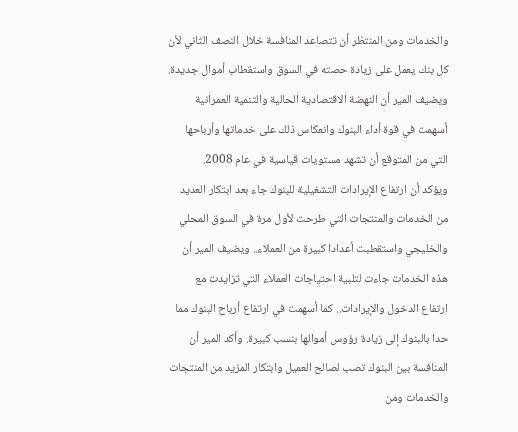والخدمات ومن المنتظر أن تتصاعد المنافسة خلال النصف الثاني لأن كل بنك يعمل على زيادة حصته في السوق واستقطاب أموال جديدة. ويضيف المير أن النهضة الاقتصادية الحالية والتنمية العمرانية أسهمت في قوة أداء البنوك وانعكاس ذلك على خدماتها وأرباحها التي من المتوقع أن تشهد مستويات قياسية في عام 2008.
ويؤكد أن ارتفاع الإيرادات التشغيلية للبنوك جاء بعد ابتكار العديد من الخدمات والمنتجات التي طرحت لأول مرة في السوق المحلي والخليجي واستقطبت أعدادا كبيرة من العملاء.. ويضيف المير أن هذه الخدمات جاءت لتلبية احتياجات العملاء التي تزايدت مع ارتفاع الدخول والإيرادات.. كما أسهمت في ارتفاع أرباح البنوك مما حدا بالبنوك إلى زيادة رؤوس أموالها بنسب كبيرة. وأكد المير أن المنافسة بين البنوك تصب لصالح العميل وابتكار المزيد من المنتجات والخدمات ومن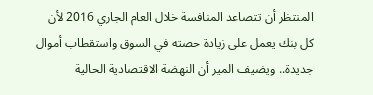المنتظر أن تتصاعد المنافسة خلال العام الجاري 2016 لأن كل بنك يعمل على زيادة حصته في السوق واستقطاب أموال جديدة.. ويضيف المير أن النهضة الاقتصادية الحالية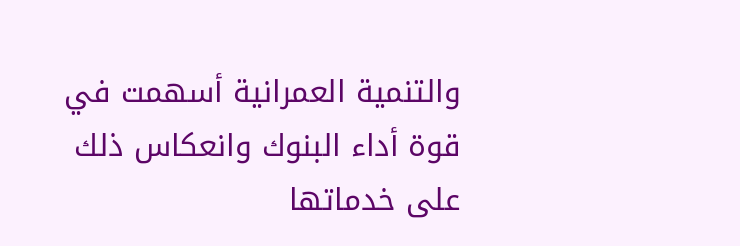والتنمية العمرانية أسهمت في قوة أداء البنوك وانعكاس ذلك على خدماتها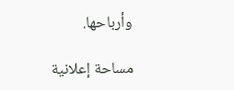وأرباحها.

مساحة إعلانية